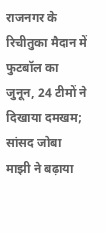राजनगर के रिचीतुका मैदान में फुटबॉल का जुनून, 24 टीमों ने दिखाया दमखम; सांसद जोबा माझी ने बढ़ाया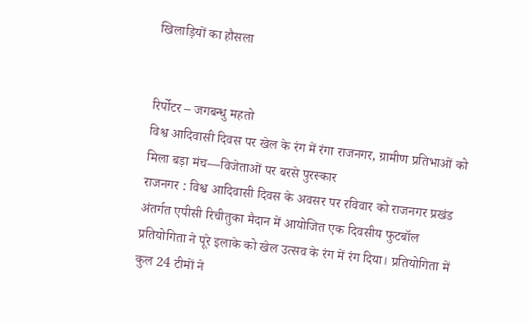खिलाड़ियों का हौसला


रिर्पोटर – जगबन्धु महतो
विश्व आदिवासी दिवस पर खेल के रंग में रंगा राजनगर, ग्रामीण प्रतिभाओं को मिला बड़ा मंच—विजेताओं पर बरसे पुरस्कार
राजनगर : विश्व आदिवासी दिवस के अवसर पर रविवार को राजनगर प्रखंड अंतर्गत एपीसी रिचीतुका मैदान में आयोजित एक दिवसीय फुटबॉल प्रतियोगिता ने पूरे इलाके को खेल उत्सव के रंग में रंग दिया। प्रतियोगिता में कुल 24 टीमों ने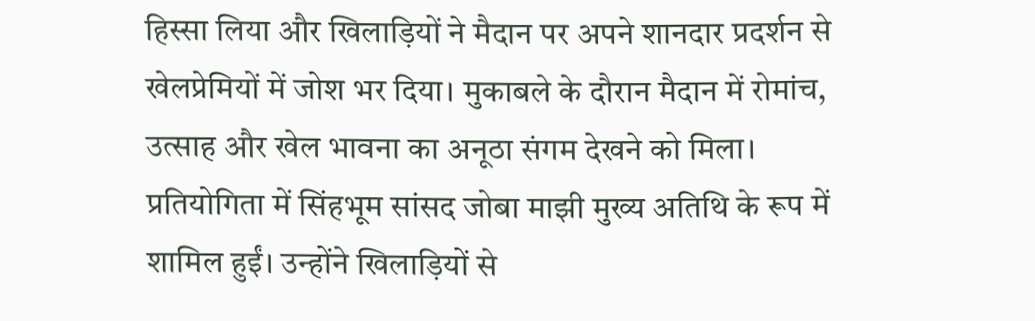हिस्सा लिया और खिलाड़ियों ने मैदान पर अपने शानदार प्रदर्शन से खेलप्रेमियों में जोश भर दिया। मुकाबले के दौरान मैदान में रोमांच, उत्साह और खेल भावना का अनूठा संगम देखने को मिला।
प्रतियोगिता में सिंहभूम सांसद जोबा माझी मुख्य अतिथि के रूप में शामिल हुईं। उन्होंने खिलाड़ियों से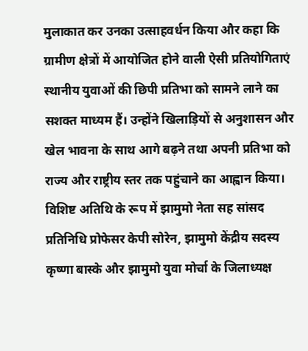मुलाकात कर उनका उत्साहवर्धन किया और कहा कि ग्रामीण क्षेत्रों में आयोजित होने वाली ऐसी प्रतियोगिताएं स्थानीय युवाओं की छिपी प्रतिभा को सामने लाने का सशक्त माध्यम हैं। उन्होंने खिलाड़ियों से अनुशासन और खेल भावना के साथ आगे बढ़ने तथा अपनी प्रतिभा को राज्य और राष्ट्रीय स्तर तक पहुंचाने का आह्वान किया।
विशिष्ट अतिथि के रूप में झामुमो नेता सह सांसद प्रतिनिधि प्रोफेसर केपी सोरेन, झामुमो केंद्रीय सदस्य कृष्णा बास्के और झामुमो युवा मोर्चा के जिलाध्यक्ष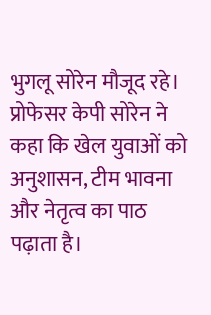भुगलू सोरेन मौजूद रहे।
प्रोफेसर केपी सोरेन ने कहा कि खेल युवाओं को अनुशासन, टीम भावना और नेतृत्व का पाठ पढ़ाता है।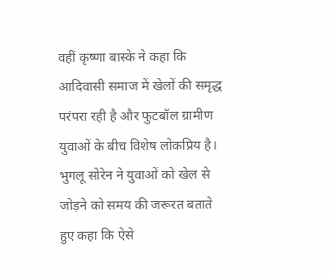वहीं कृष्णा बास्के ने कहा कि आदिवासी समाज में खेलों की समृद्ध परंपरा रही है और फुटबॉल ग्रामीण युवाओं के बीच विशेष लोकप्रिय है। भुगलू सोरेन ने युवाओं को खेल से जोड़ने को समय की जरूरत बताते हुए कहा कि ऐसे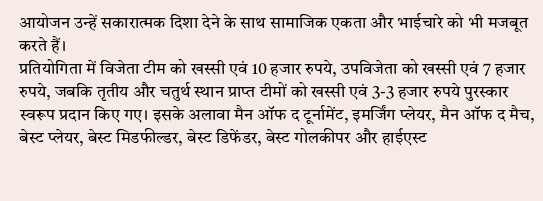आयोजन उन्हें सकारात्मक दिशा देने के साथ सामाजिक एकता और भाईचारे को भी मजबूत करते हैं।
प्रतियोगिता में विजेता टीम को खस्सी एवं 10 हजार रुपये, उपविजेता को खस्सी एवं 7 हजार रुपये, जबकि तृतीय और चतुर्थ स्थान प्राप्त टीमों को खस्सी एवं 3-3 हजार रुपये पुरस्कार स्वरूप प्रदान किए गए। इसके अलावा मैन ऑफ द टूर्नामेंट, इमर्जिंग प्लेयर, मैन ऑफ द मैच, बेस्ट प्लेयर, बेस्ट मिडफील्डर, बेस्ट डिफेंडर, बेस्ट गोलकीपर और हाईएस्ट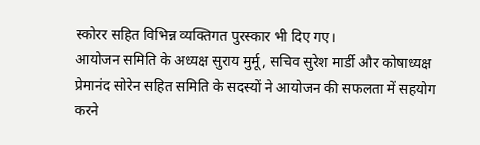स्कोरर सहित विभिन्न व्यक्तिगत पुरस्कार भी दिए गए।
आयोजन समिति के अध्यक्ष सुराय मुर्मू, सचिव सुरेश मार्डी और कोषाध्यक्ष प्रेमानंद सोरेन सहित समिति के सदस्यों ने आयोजन की सफलता में सहयोग करने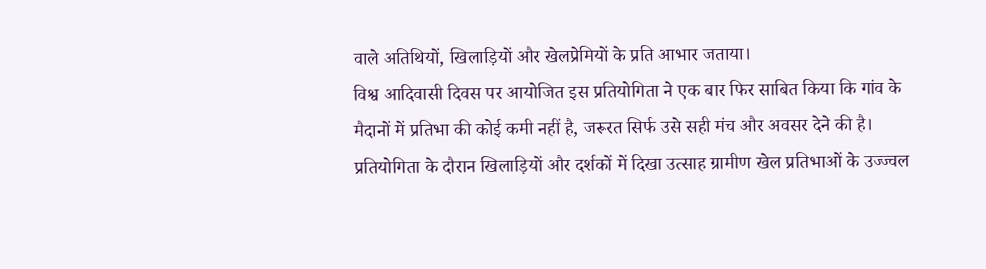वाले अतिथियों, खिलाड़ियों और खेलप्रेमियों के प्रति आभार जताया।
विश्व आदिवासी दिवस पर आयोजित इस प्रतियोगिता ने एक बार फिर साबित किया कि गांव के मैदानों में प्रतिभा की कोई कमी नहीं है, जरूरत सिर्फ उसे सही मंच और अवसर देने की है। प्रतियोगिता के दौरान खिलाड़ियों और दर्शकों में दिखा उत्साह ग्रामीण खेल प्रतिभाओं के उज्ज्वल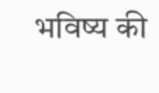भविष्य की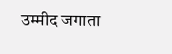उम्मीद जगाता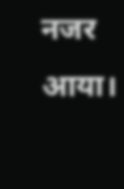नजर आया।